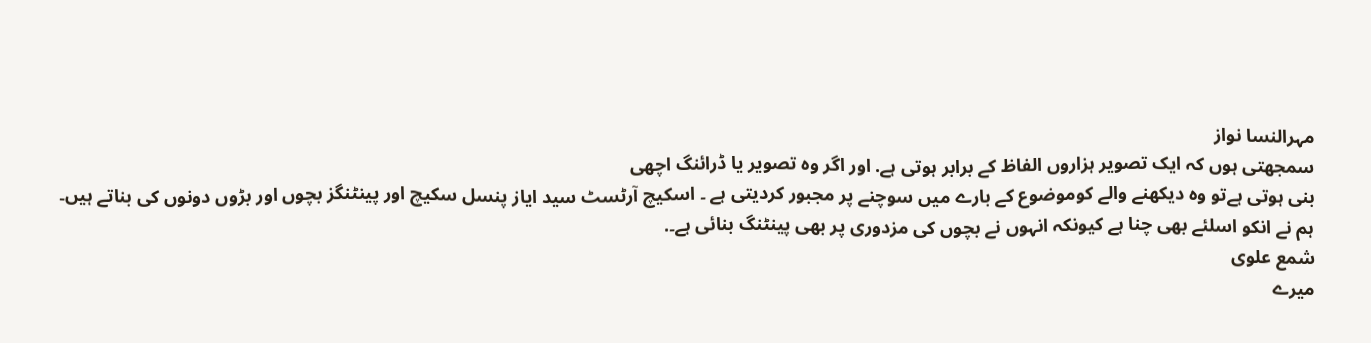مہرالنسا نواز
سمجھتی ہوں کہ ایک تصویر ہزاروں الفاظ کے برابر ہوتی ہے. اور اگر وہ تصویر یا ڈرائنگ اچھی
بنی ہوتی ہےتو وہ دیکھنے والے کوموضوع کے بارے میں سوچنے پر مجبور کردیتی ہے ۔ اسکیچ آرٹسٹ سید ایاز پنسل سکیچ اور پینٹنگز بچوں اور بڑوں دونوں کی بناتے ہیں۔ ہم نے انکو اسلئے بھی چنا ہے کیونکہ انہوں نے بچوں کی مزدوری پر بھی پینٹنگ بنائی ہے۔.
شمع علوی
میرے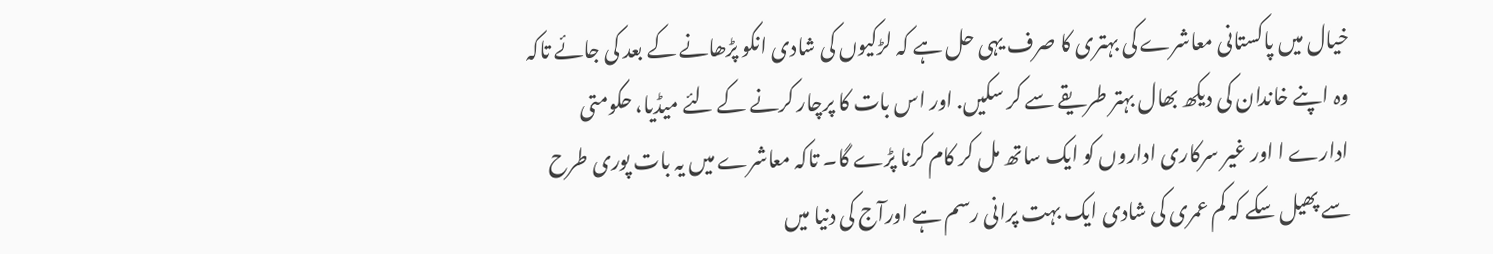خیال میں پاکستانی معاشرے کی بہتری کا صرف یہی حل ہے کہ لڑکیوں کی شادی انکو پڑھانے کے بعد کی جائے تاکہ وہ اپنے خاندان کی دیکھ بھال بہتر طریقے سے کر سکیں. اور اس بات کا پرچار کرنے کے لئے میڈیا، حکومتی ادارے ا اور غیر سرکاری اداروں کو ایک ساتھ مل کر کام کرنا پڑے گا۔ تاکہ معاشرے میں یہ بات پوری طرح سے پھیل سکے کہ کم عمری کی شادی ایک بہت پرانی رسم ہے اورآج کی دنیا میں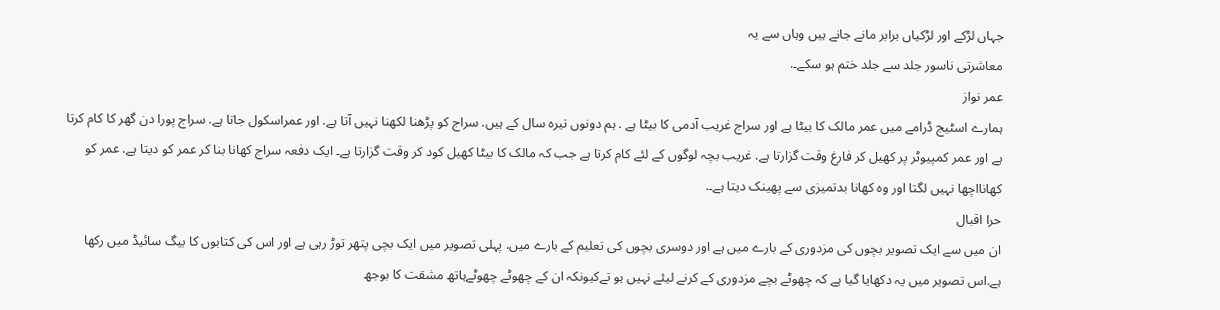جہاں لڑکے اور لڑکیاں برابر مانے جانے ہیں وہاں سے یہ
معاشرتی ناسور جلد سے جلد ختم ہو سکے۔.
عمر نواز
ہمارے اسٹیج ڈرامے میں عمر مالک کا بیٹا ہے اور سراج غریب آدمی کا بیٹا ہے . ہم دونوں تیرہ سال کے ہیں. سراج کو پڑھنا لکھنا نہیں آتا ہے. اور عمراسکول جاتا ہے. سراج پورا دن گھر کا کام کرتا ہے اور عمر کمپیوٹر پر کھیل کر فارغ وقت گزارتا ہے. غریب بچہ لوگوں کے لئے کام کرتا ہے جب کہ مالک کا بیٹا کھیل کود کر وقت گزارتا ہے۔ ایک دفعہ سراج کھانا بنا کر عمر کو ديتا ہے. عمر کو کھانااچھا نہیں لگتا اور وہ کھانا بدتمیزی سے پھینک دیتا ہے۔.
حرا اقبال
ان میں سے ایک تصویر بچوں کی مزدوری کے بارے میں ہے اور دوسری بچوں کی تعلیم کے بارے میں. پہلی تصویر میں ایک بچی پتھر توڑ رہی ہے اور اس کی کتابوں کا بیگ سائیڈ میں رکھا ہے.اس تصویر میں یہ دکھایا گیا ہے کہ چھوٹے بچے مزدوری کے کرنے لیئے نہیں ہو تےکیونکہ ان کے چھوٹے چھوٹےہاتھ مشقت کا بوجھ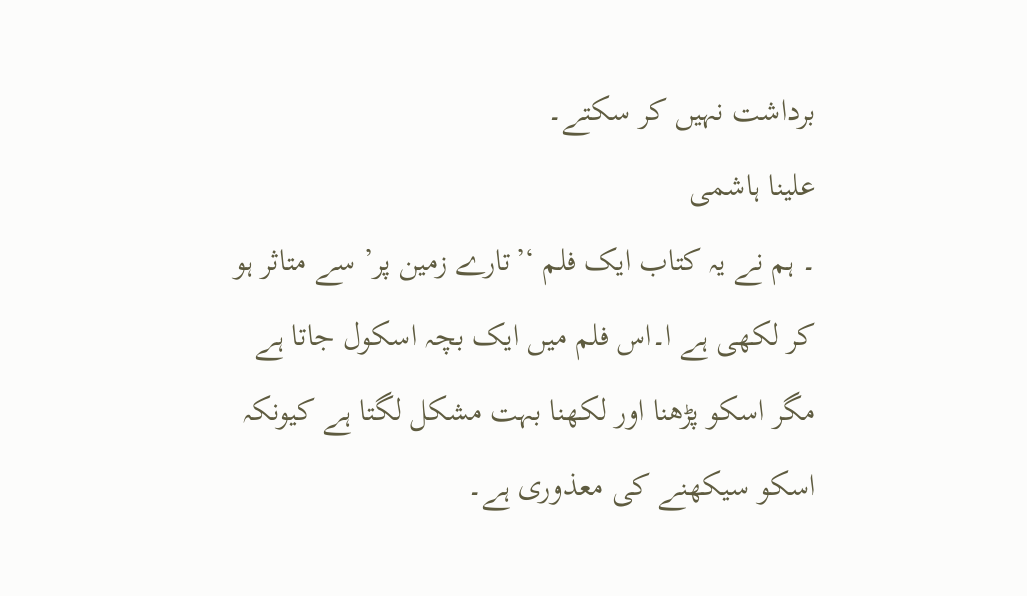برداشت نہیں کر سکتے۔
علینا ہاشمی
۔ ہم نے یہ کتاب ایک فلم ‘’تارے زمین پر’ سے متاثر ہو کر لکھی ہے ا۔اس فلم میں ایک بچہ اسکول جاتا ہے مگر اسکو پڑھنا اور لکھنا بہت مشکل لگتا ہے کیونکہ اسکو سیکھنے کی معذوری ہے۔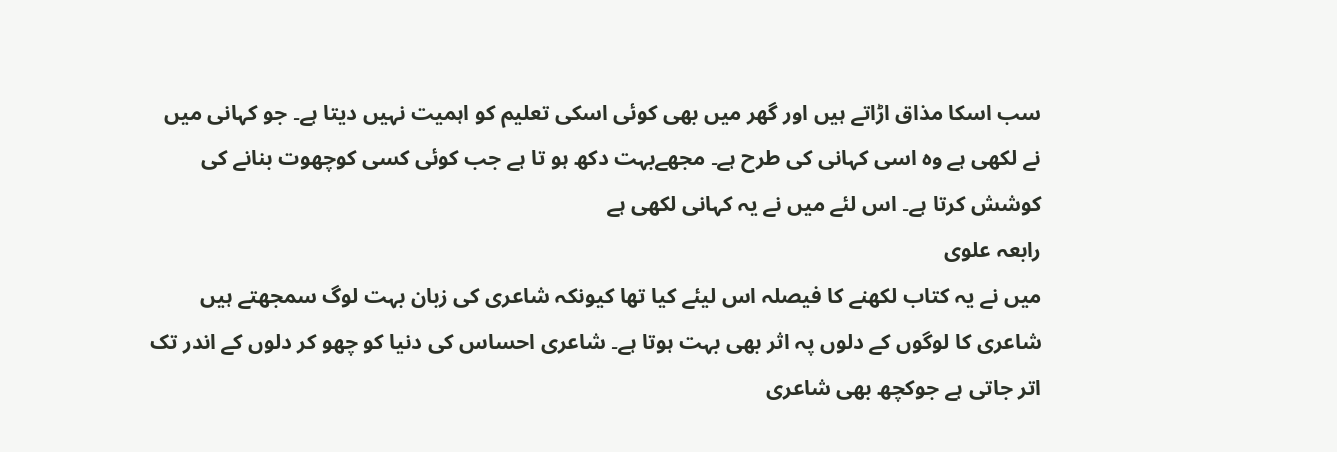سب اسکا مذاق اڑاتے ہیں اور گھر میں بھی کوئی اسکی تعلیم کو اہمیت نہیں دیتا ہے۔ جو کہانی میں نے لکھی ہے وہ اسی کہانی کی طرح ہے۔ مجھےبہت دکھ ہو تا ہے جب کوئی کسی کوچھوت بنانے کی کوشش کرتا ہے۔ اس لئے میں نے یہ کہانی لکھی ہے
رابعہ علوی
میں نے یہ کتاب لکھنے کا فیصلہ اس لیئے کیا تھا کیونکہ شاعری کی زبان بہت لوگ سمجھتے ہیں شاعری کا لوگوں کے دلوں پہ اثر بھی بہت ہوتا ہے۔ شاعری احساس کی دنیا کو چھو کر دلوں کے اندر تک اتر جاتی ہے جوکچھ بھی شاعری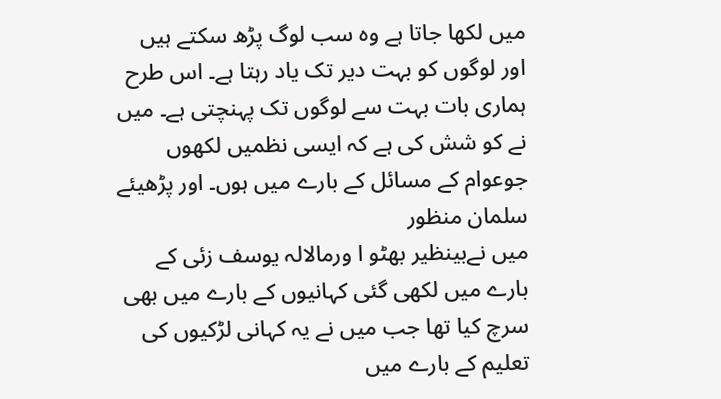میں لکھا جاتا ہے وہ سب لوگ پڑھ سکتے ہیں اور لوگوں کو بہت دیر تک یاد رہتا ہے۔ اس طرح ہماری بات بہت سے لوگوں تک پہنچتی ہے۔ میں نے کو شش کی ہے کہ ایسی نظمیں لکھوں جوعوام کے مسائل کے بارے میں ہوں۔ اور پڑھیئے
سلمان منظور
میں نےبینظیر بھٹو ا ورمالالہ یوسف زئی کے بارے میں لکھی گئی کہانیوں کے بارے میں بھی سرچ کیا تھا جب میں نے یہ کہانی لڑکیوں کی تعلیم کے بارے میں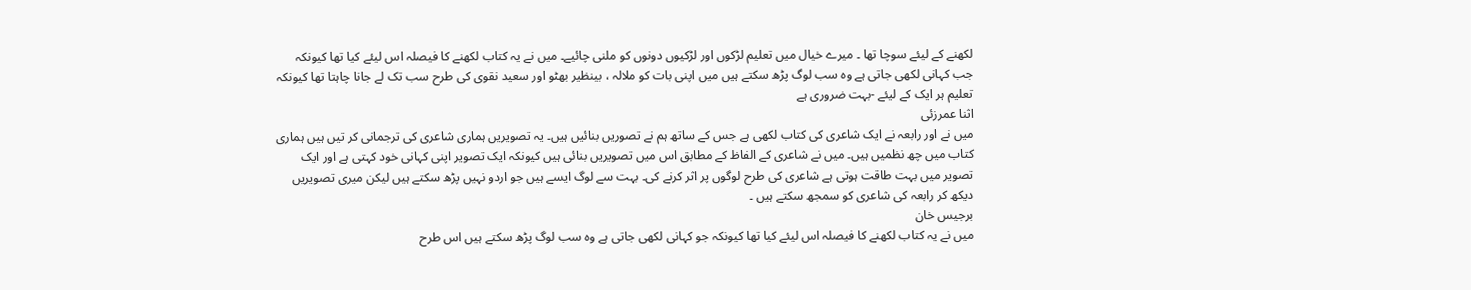لکھنے کے لیئے سوچا تھا ۔ میرے خیال میں تعلیم لڑکوں اور لڑکیوں دونوں کو ملنی چائیے۔ میں نے یہ کتاب لکھنے کا فیصلہ اس لیئے کیا تھا کیونکہ جب کہانی لکھی جاتی ہے وہ سب لوگ پڑھ سکتے ہیں میں اپنی بات کو ملالہ ، بینظیر بھٹو اور سعید نقوی کی طرح سب تک لے جانا چاہتا تھا کیونکہ تعلیم ہر ایک کے لیئے -بہت ضروری ہے
اثنا عمرزئی
میں نے اور رابعہ نے ایک شاعری کی کتاب لکھی ہے جس کے ساتھ ہم نے تصوریں بنائیں ہیں۔ یہ تصویریں ہماری شاعری کی ترجمانی کر تیں ہیں ہماری کتاب میں چھ نظمیں ہیں۔ میں نے شاعری کے الفاظ کے مطابق اس میں تصویریں بنائی ہیں کیونکہ ایک تصویر اپنی کہانی خود کہتی ہے اور ایک تصویر میں بہت طاقت ہوتی ہے شاعری کی طرح لوگوں پر اثر کرنے کی۔ بہت سے لوگ ایسے ہیں جو اردو نہیں پڑھ سکتے ہیں لیکن میری تصویریں دیکھ کر رابعہ کی شاعری کو سمجھ سکتے ہیں ۔
برجیس خان
میں نے یہ کتاب لکھنے کا فیصلہ اس لیئے کیا تھا کیونکہ جو کہانی لکھی جاتی ہے وہ سب لوگ پڑھ سکتے ہیں اس طرح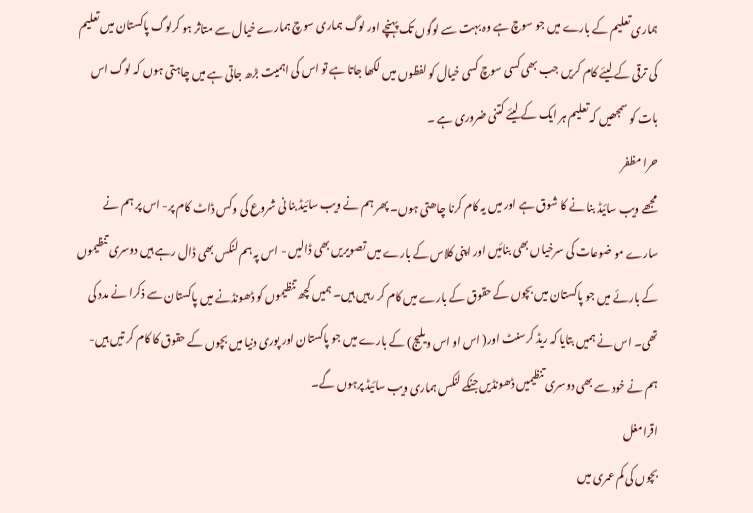ہماری تعلیم کے بارے میں جو سوچ ہے وہ بہت سے لوگوں تک پہنچے اور لوگ ہماری سوچ ہمارے خیال سے متاثر ہو کرلوگ پاکستان میں تعلیم کی ترقی کے لیئے کام کریں جب بھی کسی سوچ کسی خیال کو لفظوں میں لکھا جاتا ہے تو اس کی اہمیت بڑھ جاتی ہے میں چاہتی ہوں کہ لوگ اس بات کو سمجھیں کہ تعلیم ہر ایک کے لیئے کتنی ضروری ہے ۔
حرا مظفر
مجھے ویب سائیڈ بنا نے کا شوق ہے اور میں یہ کام کرنا چاھتی ہوں۔ پھر ہم نے ویب سائیڈ بنا نی شروع کی وکس ڈاٹ کام پر- اس پر ہم نے سارے مو ضوعات کی سرخیاں بھی بنائیں اور اپنی کلاس کے بارے میں تصویریں بھی ڈالیں - اس پہ ہم لنکس بھی ڈال رہے ہیں دوسری تنظیموں کے بارئے میں جو پاکستان میں بچوں کے حقوق کے بارے میں کام کر رہیں ہیں۔ ہمیں کچھ تنظیموں کو ڈھونڈنے میں پاکستان سے ذکرا نے مدد کی تھی۔ اس نے ہمیں بتایا کہ ریڈ کرسنٹ اور( اس او اس ویلیج) کے بارے میں جو پاکستان اور پوری دنیا میں بچوں کے حقوق کا کام کر تیں ہیں- ہم نے خود سے بھی دوسری تنظیمیں ڈھونڈیں جنکے لنکس ہماری ویب سائیڈ پرہوں گے۔
اقرامغل
بچوں کی کم عمری میں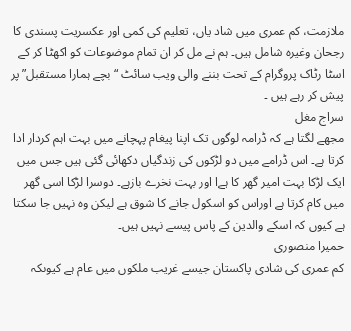ملازمت، کم عمری میں شاد یاں، تعلیم کی کمی اور عکسریت پسندی کا رجحان وغیرہ شامل ہیں۔ ہم نے مل کر ان تمام موضوعات کو اکھٹا کر کے اسٹا رٹاک پروگرام کے تحت بننے والی ویب سائٹ “بچے ہمارا مستقبل” پر پیش کر رہے ہیں ۔
سراج مغل
مجھے لگتا ہے کہ ڈرامہ لوگوں تک اپنا پیغام پہچانے میں بہت اہم کردار ادا کرتا ہے۔ اس ڈرامے میں دو لڑکوں کی زندگیاں دکھائی گئی ہیں جس میں ایک لڑکا بہت امیر گھر کا ہےا اور بہت نخرے بازہے۔ دوسرا لڑکا اسی گھر میں کام کرتا ہے اوراس کو اسکول جانے کا شوق ہے لیکن وہ نہیں جا سکتا ہے کیوں کہ اسکے والدین کے پاس پیسے نہیں ہیں۔
حمیرا منصوری
کم عمری کی شادی پاکستان جیسے غریب ملکوں میں عام ہے کیوںکہ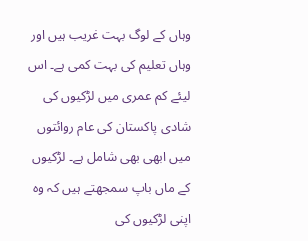وہاں کے لوگ بہت غریب ہیں اور وہاں تعلیم کی بہت کمی ہے۔ اس لیئے کم عمری میں لڑکیوں کی شادی پاکستان کی عام روائتوں میں ابھی بھی شامل ہے۔ لڑکیوں کے ماں باپ سمجھتے ہیں کہ وہ اپنی لڑکیوں کی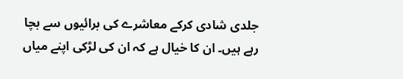جلدی شادی کرکے معاشرے کی برائیوں سے بچا رہے ہیں۔ ان کا خیال ہے کہ ان کی لڑکی اپنے میاں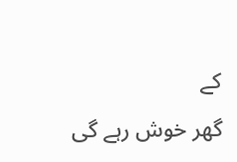کے
گھر خوش رہے گی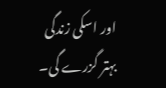اور اسکی زندگی بہتر گزرے گی۔